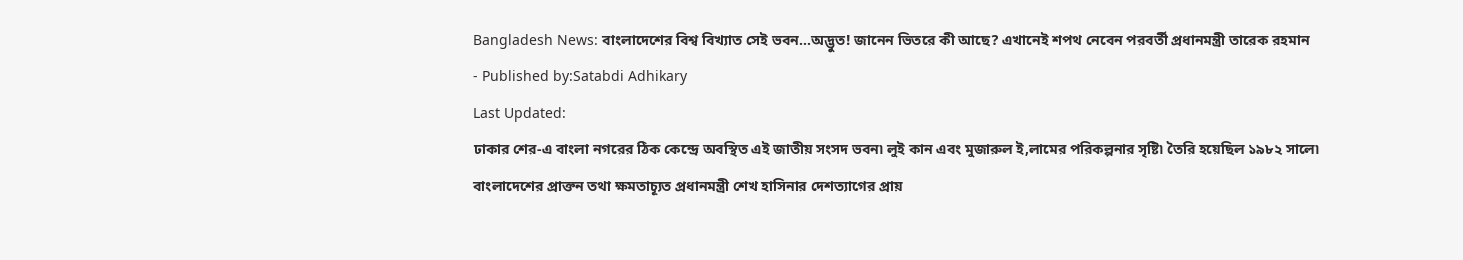Bangladesh News: বাংলাদেশের বিশ্ব বিখ্যাত সেই ভবন...অদ্ভুত! জানেন ভিতরে কী আছে? এখানেই শপথ নেবেন পরবর্তী প্রধানমন্ত্রী তারেক রহমান
- Published by:Satabdi Adhikary
Last Updated:
ঢাকার শের-এ বাংলা নগরের ঠিক কেন্দ্রে অবস্থিত এই জাতীয় সংসদ ভবন৷ লুই কান এবং মুজারুল ই,লামের পরিকল্পনার সৃষ্টি৷ তৈরি হয়েছিল ১৯৮২ সালে৷
বাংলাদেশের প্রাক্তন তথা ক্ষমতাচ্যূত প্রধানমন্ত্রী শেখ হাসিনার দেশত্যাগের প্রায়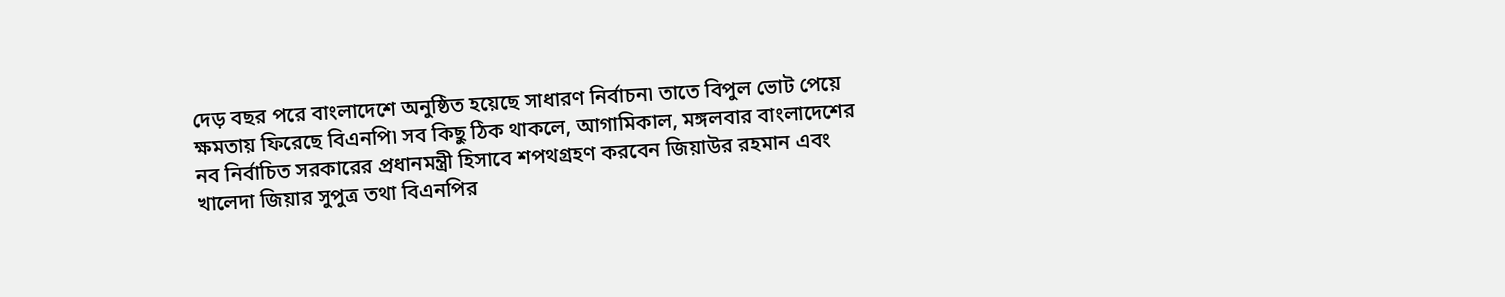দেড় বছর পরে বাংলাদেশে অনুষ্ঠিত হয়েছে সাধারণ নির্বাচন৷ তাতে বিপুল ভোট পেয়ে ক্ষমতায় ফিরেছে বিএনপি৷ সব কিছু ঠিক থাকলে, আগামিকাল, মঙ্গলবার বাংলাদেশের নব নির্বাচিত সরকারের প্রধানমন্ত্রী হিসাবে শপথগ্রহণ করবেন জিয়াউর রহমান এবং খালেদা জিয়ার সুপুত্র তথা বিএনপির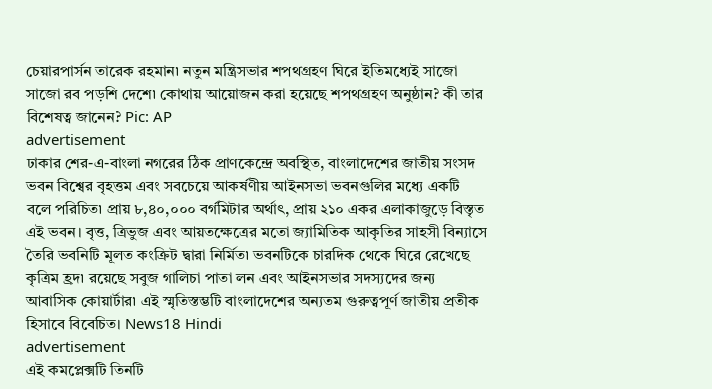চেয়ারপার্সন তারেক রহমান৷ নতুন মন্ত্রিসভার শপথগ্রহণ ঘিরে ইতিমধ্যেই সাজো সাজো রব পড়শি দেশে৷ কোথায় আয়োজন করা হয়েছে শপথগ্রহণ অনুষ্ঠান? কী তার বিশেষত্ব জানেন? Pic: AP
advertisement
ঢাকার শের-এ-বাংলা নগরের ঠিক প্রাণকেন্দ্রে অবস্থিত, বাংলাদেশের জাতীয় সংসদ ভবন বিশ্বের বৃহত্তম এবং সবচেয়ে আকর্ষণীয় আইনসভা ভবনগুলির মধ্যে একটি বলে পরিচিত৷ প্রায় ৮,৪০,০০০ বর্গমিটার অর্থাৎ, প্রায় ২১০ একর এলাকাজুড়ে বিস্তৃত এই ভবন। বৃত্ত, ত্রিভুজ এবং আয়তক্ষেত্রের মতো জ্যামিতিক আকৃতির সাহসী বিন্যাসে তৈরি ভবনিটি মূলত কংক্রিট দ্বারা নির্মিত৷ ভবনটিকে চারদিক থেকে ঘিরে রেখেছে কৃত্রিম হ্রদ৷ রয়েছে সবুজ গালিচা পাতা লন এবং আইনসভার সদস্যদের জন্য আবাসিক কোয়ার্টার৷ এই স্মৃতিস্তম্ভটি বাংলাদেশের অন্যতম গুরুত্বপূর্ণ জাতীয় প্রতীক হিসাবে বিবেচিত। News18 Hindi
advertisement
এই কমপ্লেক্সটি তিনটি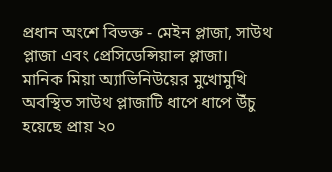প্রধান অংশে বিভক্ত - মেইন প্লাজা, সাউথ প্লাজা এবং প্রেসিডেন্সিয়াল প্লাজা। মানিক মিয়া অ্যাভিনিউয়ের মুখোমুখি অবস্থিত সাউথ প্লাজাটি ধাপে ধাপে উঁচু হয়েছে প্রায় ২০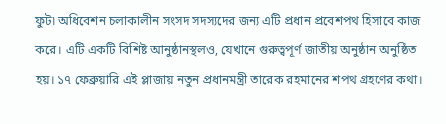ফুট৷ অধিবেশন চলাকালীন সংসদ সদস্যদের জন্য এটি প্রধান প্রবেশপথ হিসাবে কাজ করে। এটি একটি বিশিষ্ট আনুষ্ঠানস্থলও, যেখানে গুরুত্বপূর্ণ জাতীয় অনুষ্ঠান অনুষ্ঠিত হয়। ১৭ ফেব্রুয়ারি এই প্লাজায় নতুন প্রধানমন্ত্রী তারেক রহমানের শপথ গ্রহণের কথা।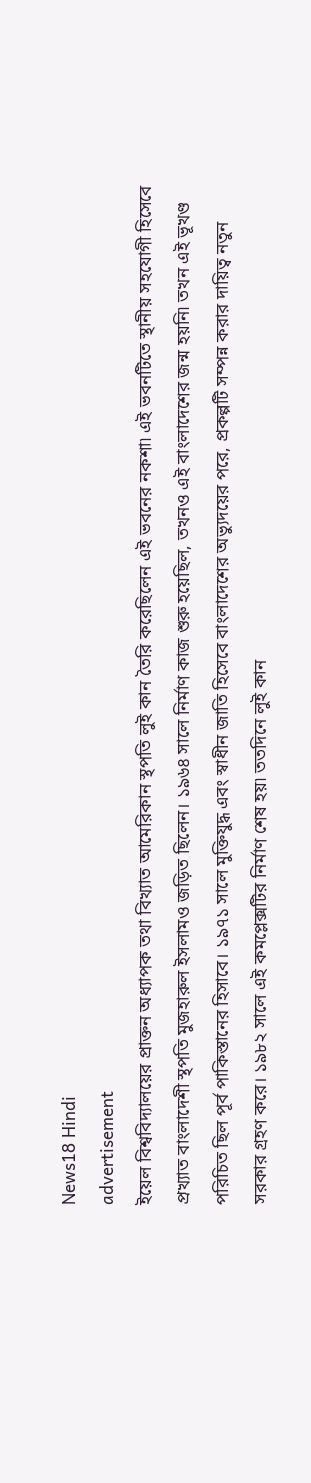News18 Hindi
advertisement
ইয়েল বিশ্ববিদ্যালয়ের প্রাক্তন অধ্যাপক তথা বিখ্যাত আমেরিকান স্থপতি লুই কান তৈরি করেছিলেন এই ভবনের নকশা৷ এই ভবনটিতে স্থানীয় সহযোগী হিসেবে প্রখ্যাত বাংলাদেশী স্থপতি মুজহারুল ইসলামও জড়িত ছিলেন। ১৯৬৪ সালে নির্মাণ কাজ শুরু হয়েছিল, তখনও এই বাংলাদেশের জন্ম হয়নি৷ তখন এই ভূখণ্ড পরিচিত ছিল পূর্ব পাকিস্তানের হিসাবে। ১৯৭১ সালে মুক্তিযুদ্ধ এবং স্বাধীন জাতি হিসেবে বাংলাদেশের অভ্যুদয়ের পরে, প্রকল্পটি সম্পন্ন করার দায়িত্ব নতুন সরকার গ্রহণ করে। ১৯৮২ সালে এই কমপ্লেক্সটির নির্মাণ শেষ হয়৷ ততদিনে লুই কান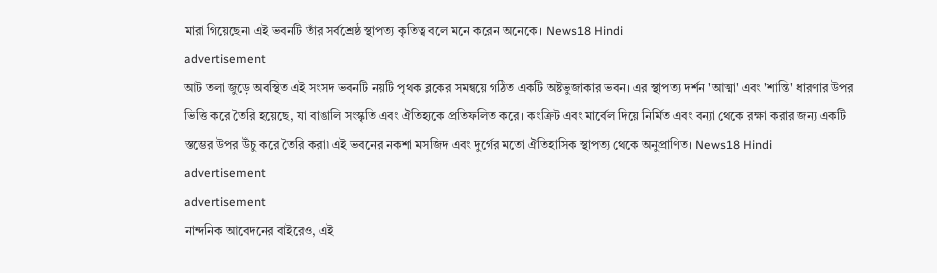মারা গিয়েছেন৷ এই ভবনটি তাঁর সর্বশ্রেষ্ঠ স্থাপত্য কৃতিত্ব বলে মনে করেন অনেকে। News18 Hindi
advertisement
আট তলা জুড়ে অবস্থিত এই সংসদ ভবনটি নয়টি পৃথক ব্লকের সমন্বয়ে গঠিত একটি অষ্টভুজাকার ভবন। এর স্থাপত্য দর্শন 'আত্মা' এবং 'শান্তি' ধারণার উপর ভিত্তি করে তৈরি হয়েছে, যা বাঙালি সংস্কৃতি এবং ঐতিহ্যকে প্রতিফলিত করে। কংক্রিট এবং মার্বেল দিয়ে নির্মিত এবং বন্যা থেকে রক্ষা করার জন্য একটি স্তম্ভের উপর উঁচু করে তৈরি করা৷ এই ভবনের নকশা মসজিদ এবং দুর্গের মতো ঐতিহাসিক স্থাপত্য থেকে অনুপ্রাণিত। News18 Hindi
advertisement
advertisement
নান্দনিক আবেদনের বাইরেও, এই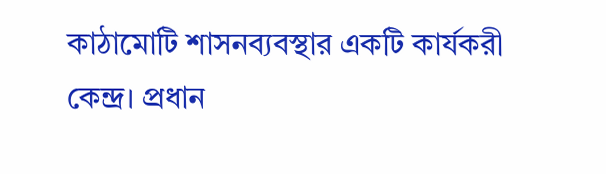কাঠামোটি শাসনব্যবস্থার একটি কার্যকরী কেন্দ্র। প্রধান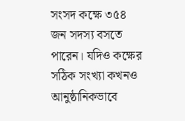সংসদ কক্ষে ৩৫৪ জন সদস্য বসতে পারেন। যদিও কক্ষের সঠিক সংখ্যা কখনও আনুষ্ঠানিকভাবে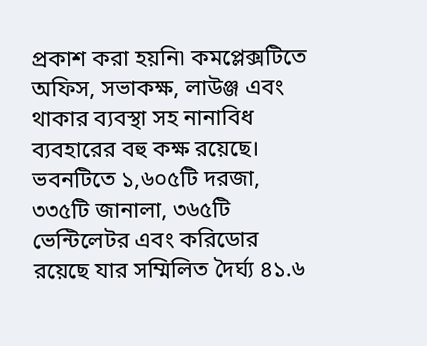প্রকাশ করা হয়নি৷ কমপ্লেক্সটিতে অফিস, সভাকক্ষ, লাউঞ্জ এবং থাকার ব্যবস্থা সহ নানাবিধ ব্যবহারের বহু কক্ষ রয়েছে। ভবনটিতে ১,৬০৫টি দরজা, ৩৩৫টি জানালা, ৩৬৫টি ভেন্টিলেটর এবং করিডোর রয়েছে যার সম্মিলিত দৈর্ঘ্য ৪১.৬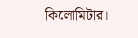কিলোমিটার।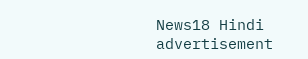News18 Hindi
advertisement